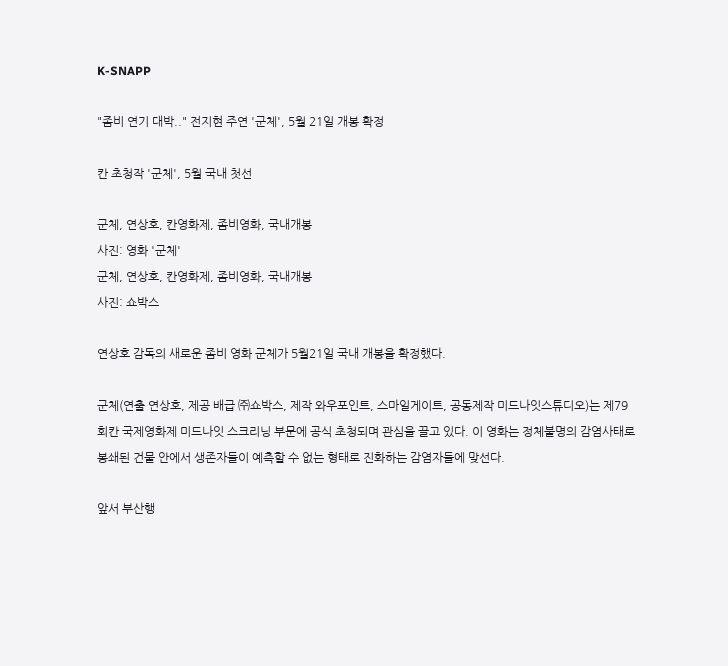K-SNAPP

"좀비 연기 대박.." 전지현 주연 '군체', 5월 21일 개봉 확정

칸 초청작 '군체', 5월 국내 첫선

군체, 연상호, 칸영화제, 좀비영화, 국내개봉
사진: 영화 '군체'
군체, 연상호, 칸영화제, 좀비영화, 국내개봉
사진: 쇼박스

연상호 감독의 새로운 좀비 영화 군체가 5월21일 국내 개봉을 확정했다.

군체(연출 연상호, 제공 배급 ㈜쇼박스, 제작 와우포인트, 스마일게이트, 공동제작 미드나잇스튜디오)는 제79회칸 국제영화제 미드나잇 스크리닝 부문에 공식 초청되며 관심을 끌고 있다. 이 영화는 정체불명의 감염사태로 봉쇄된 건물 안에서 생존자들이 예측할 수 없는 형태로 진화하는 감염자들에 맞선다.

앞서 부산행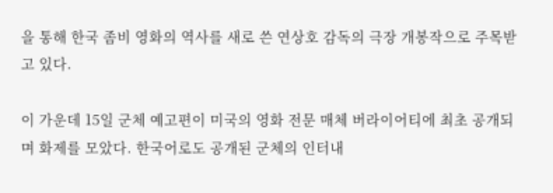을 통해 한국 좀비 영화의 역사를 새로 쓴 연상호 감독의 극장 개봉작으로 주목받고 있다.

이 가운데 15일 군체 예고편이 미국의 영화 전문 매체 버라이어티에 최초 공개되며 화제를 모았다. 한국어로도 공개된 군체의 인터내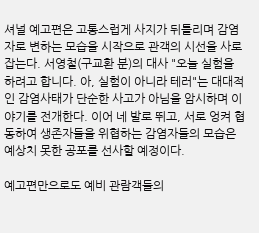셔널 예고편은 고통스럽게 사지가 뒤틀리며 감염자로 변하는 모습을 시작으로 관객의 시선을 사로잡는다. 서영철(구교환 분)의 대사 "오늘 실험을 하려고 합니다. 아, 실험이 아니라 테러"는 대대적인 감염사태가 단순한 사고가 아님을 암시하며 이야기를 전개한다. 이어 네 발로 뛰고, 서로 엉켜 협동하여 생존자들을 위협하는 감염자들의 모습은 예상치 못한 공포를 선사할 예정이다.

예고편만으로도 예비 관람객들의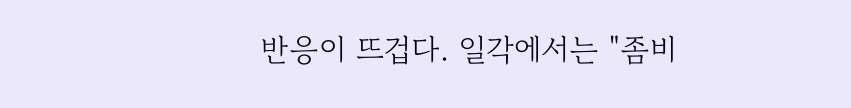반응이 뜨겁다. 일각에서는 "좀비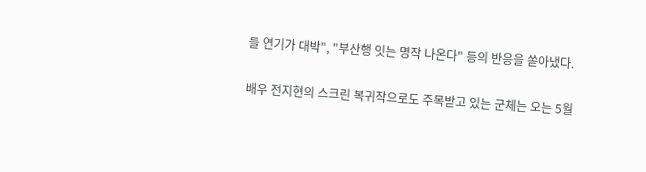들 연기가 대박", "부산행 잇는 명작 나온다" 등의 반응을 쏟아냈다.

배우 전지현의 스크린 복귀작으로도 주목받고 있는 군체는 오는 5월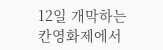12일 개막하는 칸영화제에서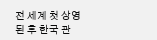전 세계 첫 상영된 후 한국 관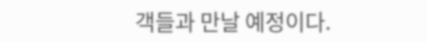객들과 만날 예정이다.